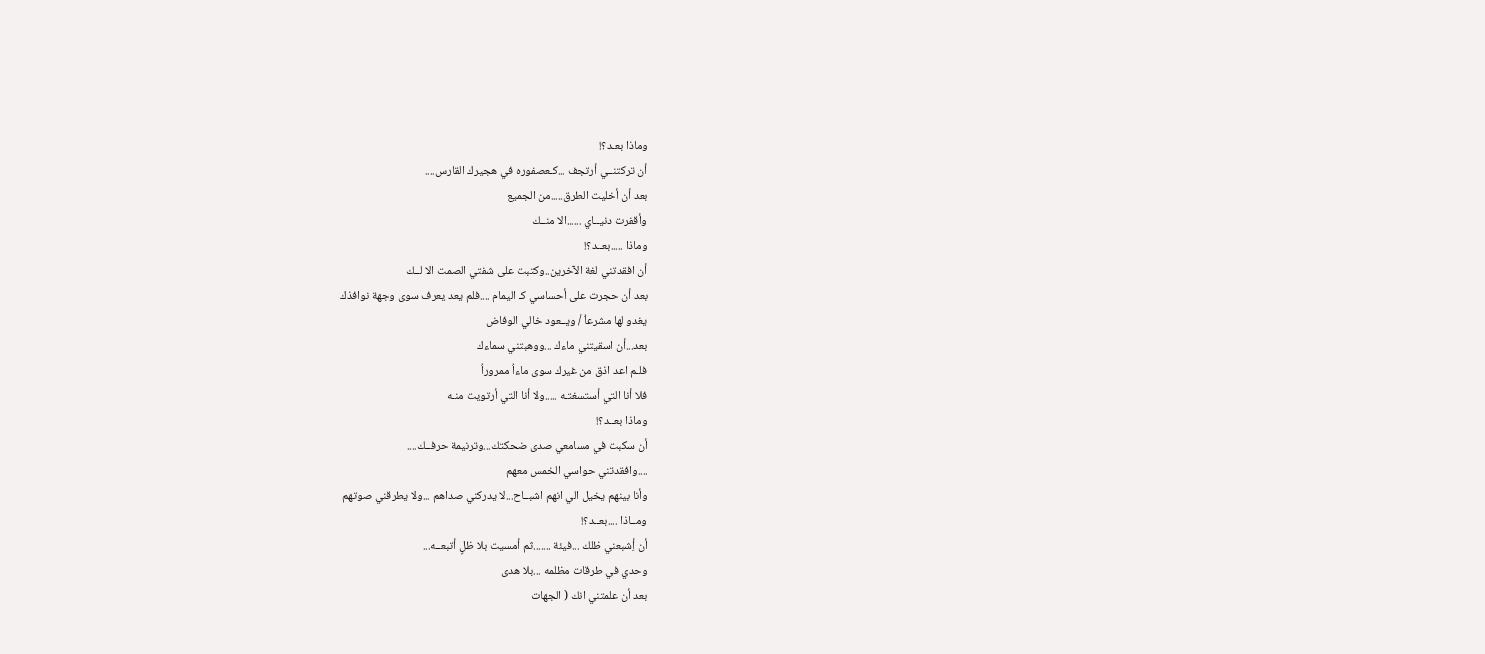وماذا بعـد؟!
أن تركتنــي أرتجف ...كـعصفوره في هجيرك القارس....
بعد أن أخليت الطرق.....من الجميع
وأقفرت دنيــاي ......الا منــك
وماذا .....بعــد؟!
أن افقدتني لغة الآخرين..وكتبت على شفتي الصمت الا لــك
بعد أن حجرت على أحساسي كـ اليمام ....فلم يعد يعرف سوى وجهة نوافذك
يغدو لها مشرعاُ / ويــعود خالي الوفاض
بعد...أن اسقيتني ماءك ...ووهبتني سماءك
فلـم اعد اذق من غيرك سوى ماءاُ ممروراُ
فلا أنا التي أستسغتـه .....ولا أنا التي أرتويت منـه
وماذا بعــد؟!
أن سكبت في مسامعي صدى ضحكتك...وترنيمة حرفــك....
....وافقدتني حواسي الخمس معهم
وأنا بينهم يخيل الي انهم اشبــاح...لا يدركني صداهم ...ولا يطرقني صوتهم
ومــاذا ....بعــد؟!
أن أِشبعني ظلك ...فيئة .......ثم أمسيت بلا ظلٍ أتبعــه...
وحدي في طرقات مظلمه ...بلا هدى
بعد أن علمتني انك ( الجهات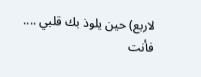لاربع) حين يلوذ بك قلبي ....
فأنت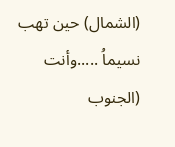(الشمال) حين تهب نسيماُ .....وأنت (الجنوب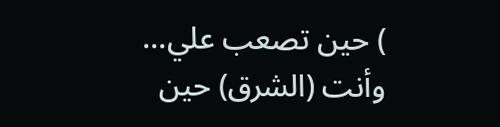) حين تصعب علي...
وأنت (الشرق) حين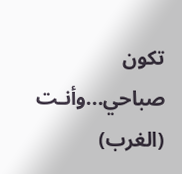تكون صباحي...وأنـت (الغرب)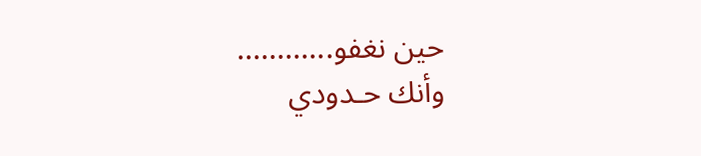حين نغفو............
وأنك حـدودي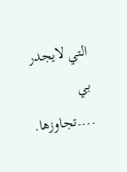التي لايجدر بي ....تجاوزها.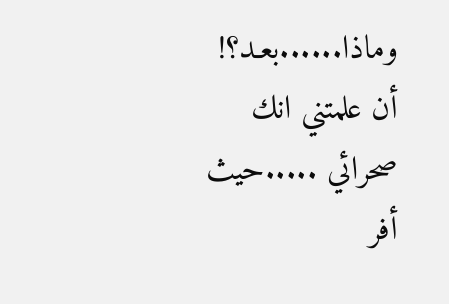وماذا......بعـد؟!
أن علمتني انك صحرائي .....حيث أفر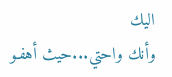اليك
وأنك واحتي...حيث أهفـو